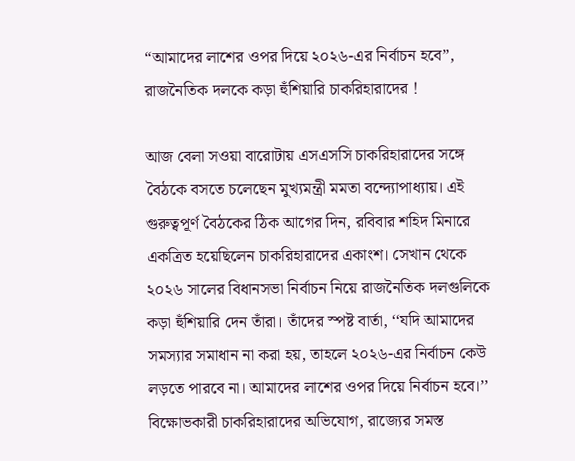“আমাদের লাশের ওপর দিয়ে ২০২৬-এর নির্বাচন হবে”, রাজনৈতিক দলকে কড়া হুঁশিয়ারি চাকরিহারাদের !

আজ বেলা সওয়া বারোটায় এসএসসি চাকরিহারাদের সঙ্গে বৈঠকে বসতে চলেছেন মুখ্যমন্ত্রী মমতা বন্দ্যোপাধ্যায়। এই গুরুত্বপূর্ণ বৈঠকের ঠিক আগের দিন, রবিবার শহিদ মিনারে একত্রিত হয়েছিলেন চাকরিহারাদের একাংশ। সেখান থেকে ২০২৬ সালের বিধানসভা নির্বাচন নিয়ে রাজনৈতিক দলগুলিকে কড়া হুঁশিয়ারি দেন তাঁরা। তাঁদের স্পষ্ট বার্তা, ‘‘যদি আমাদের সমস্যার সমাধান না করা হয়, তাহলে ২০২৬-এর নির্বাচন কেউ লড়তে পারবে না। আমাদের লাশের ওপর দিয়ে নির্বাচন হবে।’’
বিক্ষোভকারী চাকরিহারাদের অভিযোগ, রাজ্যের সমস্ত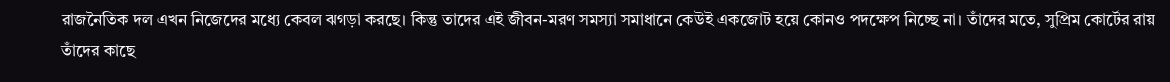রাজনৈতিক দল এখন নিজেদের মধ্যে কেবল ঝগড়া করছে। কিন্তু তাদের এই জীবন-মরণ সমস্যা সমাধানে কেউই একজোট হয়ে কোনও পদক্ষেপ নিচ্ছে না। তাঁদের মতে, সুপ্রিম কোর্টের রায় তাঁদের কাছে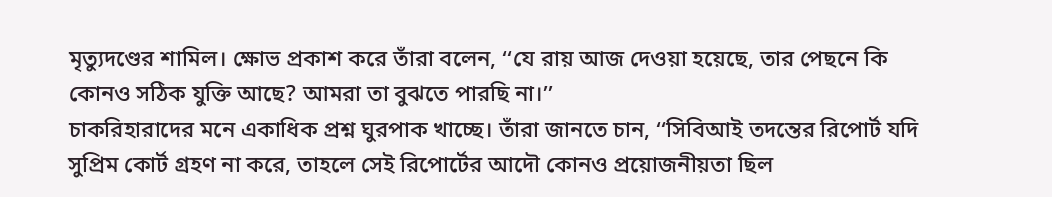মৃত্যুদণ্ডের শামিল। ক্ষোভ প্রকাশ করে তাঁরা বলেন, ‘‘যে রায় আজ দেওয়া হয়েছে, তার পেছনে কি কোনও সঠিক যুক্তি আছে? আমরা তা বুঝতে পারছি না।’’
চাকরিহারাদের মনে একাধিক প্রশ্ন ঘুরপাক খাচ্ছে। তাঁরা জানতে চান, ‘‘সিবিআই তদন্তের রিপোর্ট যদি সুপ্রিম কোর্ট গ্রহণ না করে, তাহলে সেই রিপোর্টের আদৌ কোনও প্রয়োজনীয়তা ছিল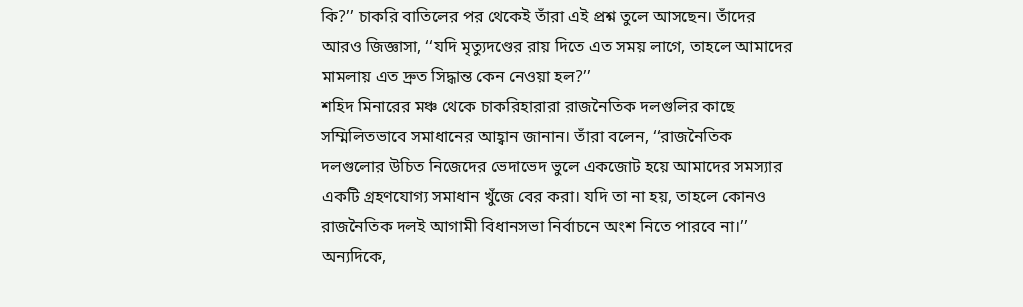কি?’’ চাকরি বাতিলের পর থেকেই তাঁরা এই প্রশ্ন তুলে আসছেন। তাঁদের আরও জিজ্ঞাসা, ‘‘যদি মৃত্যুদণ্ডের রায় দিতে এত সময় লাগে, তাহলে আমাদের মামলায় এত দ্রুত সিদ্ধান্ত কেন নেওয়া হল?’’
শহিদ মিনারের মঞ্চ থেকে চাকরিহারারা রাজনৈতিক দলগুলির কাছে সম্মিলিতভাবে সমাধানের আহ্বান জানান। তাঁরা বলেন, ‘‘রাজনৈতিক দলগুলোর উচিত নিজেদের ভেদাভেদ ভুলে একজোট হয়ে আমাদের সমস্যার একটি গ্রহণযোগ্য সমাধান খুঁজে বের করা। যদি তা না হয়, তাহলে কোনও রাজনৈতিক দলই আগামী বিধানসভা নির্বাচনে অংশ নিতে পারবে না।’’
অন্যদিকে,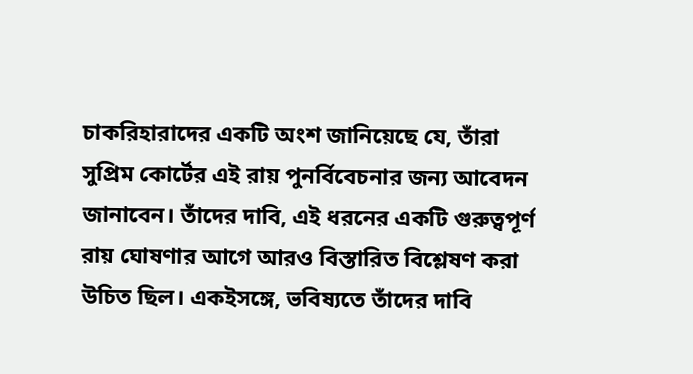চাকরিহারাদের একটি অংশ জানিয়েছে যে, তাঁরা সুপ্রিম কোর্টের এই রায় পুনর্বিবেচনার জন্য আবেদন জানাবেন। তাঁদের দাবি, এই ধরনের একটি গুরুত্বপূর্ণ রায় ঘোষণার আগে আরও বিস্তারিত বিশ্লেষণ করা উচিত ছিল। একইসঙ্গে, ভবিষ্যতে তাঁদের দাবি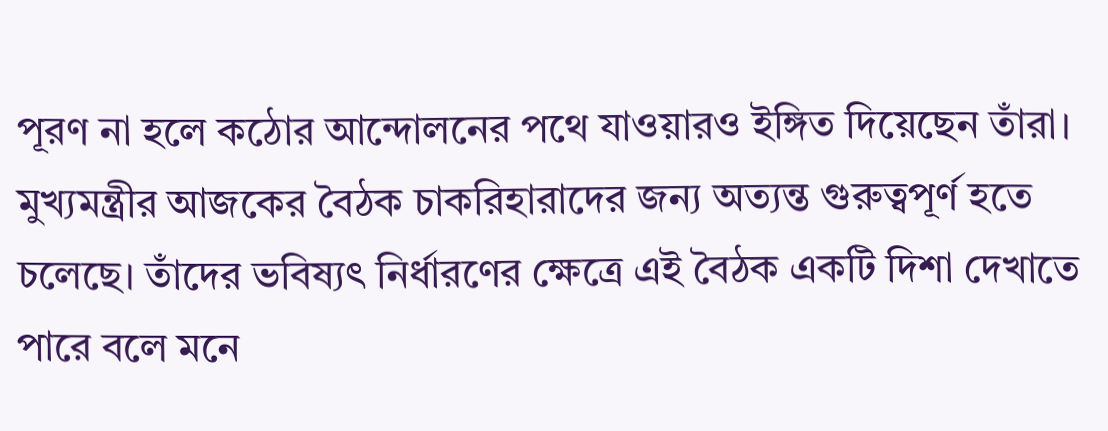পূরণ না হলে কঠোর আন্দোলনের পথে যাওয়ারও ইঙ্গিত দিয়েছেন তাঁরা।
মুখ্যমন্ত্রীর আজকের বৈঠক চাকরিহারাদের জন্য অত্যন্ত গুরুত্বপূর্ণ হতে চলেছে। তাঁদের ভবিষ্যৎ নির্ধারণের ক্ষেত্রে এই বৈঠক একটি দিশা দেখাতে পারে বলে মনে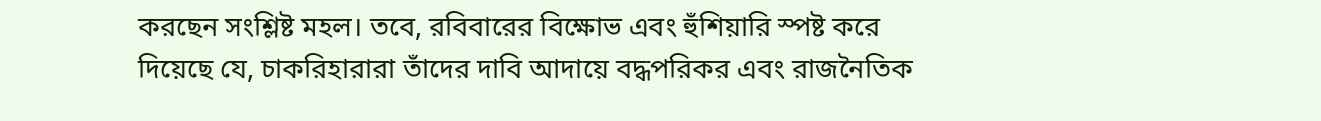করছেন সংশ্লিষ্ট মহল। তবে, রবিবারের বিক্ষোভ এবং হুঁশিয়ারি স্পষ্ট করে দিয়েছে যে, চাকরিহারারা তাঁদের দাবি আদায়ে বদ্ধপরিকর এবং রাজনৈতিক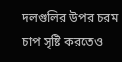দলগুলির উপর চরম চাপ সৃষ্টি করতেও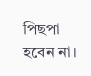পিছপা হবেন না।